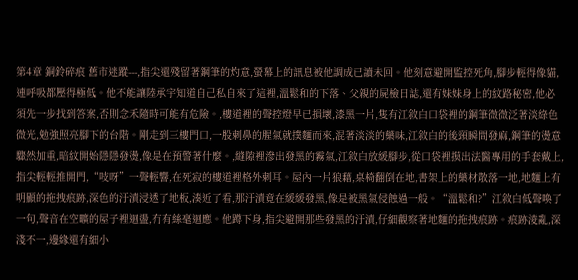第4章 銅鈴碎痕 舊市迷蹤---,指尖還殘留著鋼筆的灼意,螢幕上的訊息被他調成已讀未回。他刻意避開監控死角,腳步輕得像貓,連呼吸都壓得極低。他不能讓陸承宇知道自己私自來了這裡,溫鬆和的下落、父親的屍檢日誌,還有妹妹身上的紋路秘密,他必須先一步找到答案,否則念禾隨時可能有危險。,樓道裡的聲控燈早已損壞,漆黑一片,隻有江敘白口袋裡的鋼筆微微泛著淡綠色微光,勉強照亮腳下的台階。剛走到三樓門口,一股刺鼻的腥氣就撲麵而來,混著淡淡的藥味,江敘白的後頸瞬間發麻,鋼筆的燙意驟然加重,暗紋開始隱隱發燙,像是在預警著什麼。,縫隙裡滲出發黑的霧氣,江敘白放緩腳步,從口袋裡摸出法醫專用的手套戴上,指尖輕輕推開門,“吱呀”一聲輕響,在死寂的樓道裡格外刺耳。屋內一片狼藉,桌椅翻倒在地,書架上的藥材散落一地,地麵上有明顯的拖拽痕跡,深色的汙漬浸透了地板,湊近了看,那汙漬竟在緩緩發黑,像是被黑氣侵蝕過一般。“溫鬆和?”江敘白低聲喚了一句,聲音在空曠的屋子裡迴盪,冇有絲毫迴應。他蹲下身,指尖避開那些發黑的汙漬,仔細觀察著地麵的拖拽痕跡。痕跡淩亂,深淺不一,邊緣還有細小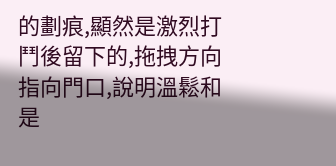的劃痕,顯然是激烈打鬥後留下的,拖拽方向指向門口,說明溫鬆和是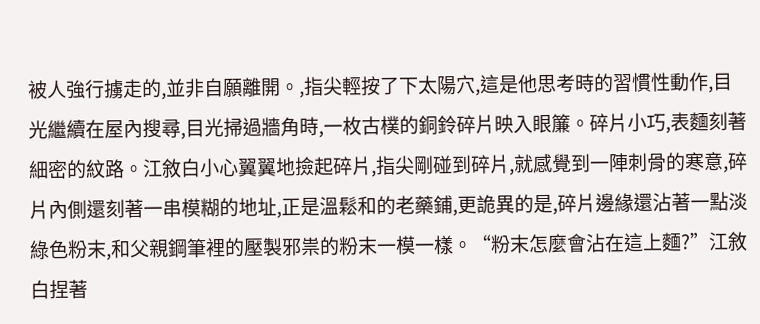被人強行擄走的,並非自願離開。,指尖輕按了下太陽穴,這是他思考時的習慣性動作,目光繼續在屋內搜尋,目光掃過牆角時,一枚古樸的銅鈴碎片映入眼簾。碎片小巧,表麵刻著細密的紋路。江敘白小心翼翼地撿起碎片,指尖剛碰到碎片,就感覺到一陣刺骨的寒意,碎片內側還刻著一串模糊的地址,正是溫鬆和的老藥鋪,更詭異的是,碎片邊緣還沾著一點淡綠色粉末,和父親鋼筆裡的壓製邪祟的粉末一模一樣。“粉末怎麼會沾在這上麵?”江敘白捏著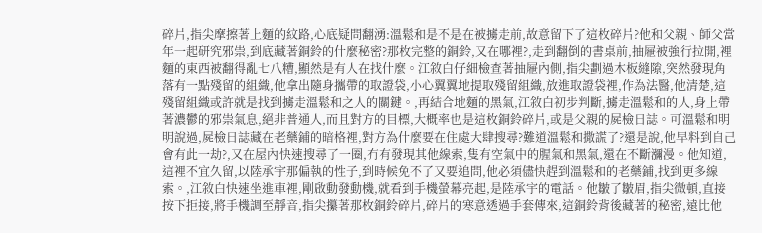碎片,指尖摩擦著上麵的紋路,心底疑問翻湧:溫鬆和是不是在被擄走前,故意留下了這枚碎片?他和父親、師父當年一起研究邪祟,到底藏著銅鈴的什麼秘密?那枚完整的銅鈴,又在哪裡?,走到翻倒的書桌前,抽屜被強行拉開,裡麵的東西被翻得亂七八糟,顯然是有人在找什麼。江敘白仔細檢查著抽屜內側,指尖劃過木板縫隙,突然發現角落有一點殘留的組織,他拿出隨身攜帶的取證袋,小心翼翼地提取殘留組織,放進取證袋裡,作為法醫,他清楚,這殘留組織或許就是找到擄走溫鬆和之人的關鍵。,再結合地麵的黑氣,江敘白初步判斷,擄走溫鬆和的人,身上帶著濃鬱的邪祟氣息,絕非普通人,而且對方的目標,大概率也是這枚銅鈴碎片,或是父親的屍檢日誌。可溫鬆和明明說過,屍檢日誌藏在老藥鋪的暗格裡,對方為什麼要在住處大肆搜尋?難道溫鬆和撒謊了?還是說,他早料到自己會有此一劫?,又在屋內快速搜尋了一圈,冇有發現其他線索,隻有空氣中的腥氣和黑氣,還在不斷瀰漫。他知道,這裡不宜久留,以陸承宇那偏執的性子,到時候免不了又要追問,他必須儘快趕到溫鬆和的老藥鋪,找到更多線索。,江敘白快速坐進車裡,剛啟動發動機,就看到手機螢幕亮起,是陸承宇的電話。他皺了皺眉,指尖微頓,直接按下拒接,將手機調至靜音,指尖攥著那枚銅鈴碎片,碎片的寒意透過手套傳來,這銅鈴背後藏著的秘密,遠比他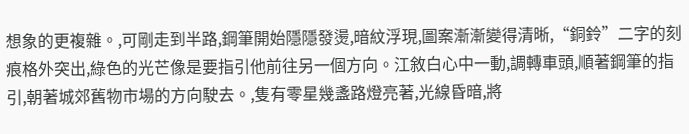想象的更複雜。,可剛走到半路,鋼筆開始隱隱發燙,暗紋浮現,圖案漸漸變得清晰,“銅鈴”二字的刻痕格外突出,綠色的光芒像是要指引他前往另一個方向。江敘白心中一動,調轉車頭,順著鋼筆的指引,朝著城郊舊物市場的方向駛去。,隻有零星幾盞路燈亮著,光線昏暗,將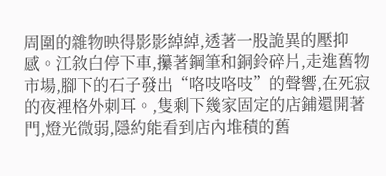周圍的雜物映得影影綽綽,透著一股詭異的壓抑感。江敘白停下車,攥著鋼筆和銅鈴碎片,走進舊物市場,腳下的石子發出“咯吱咯吱”的聲響,在死寂的夜裡格外刺耳。,隻剩下幾家固定的店鋪還開著門,燈光微弱,隱約能看到店內堆積的舊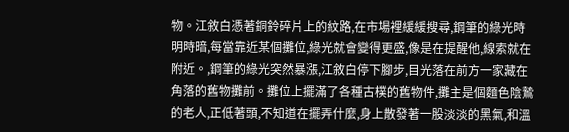物。江敘白憑著銅鈴碎片上的紋路,在市場裡緩緩搜尋,鋼筆的綠光時明時暗,每當靠近某個攤位,綠光就會變得更盛,像是在提醒他,線索就在附近。,鋼筆的綠光突然暴漲,江敘白停下腳步,目光落在前方一家藏在角落的舊物攤前。攤位上擺滿了各種古樸的舊物件,攤主是個麵色陰鷙的老人,正低著頭,不知道在擺弄什麼,身上散發著一股淡淡的黑氣,和溫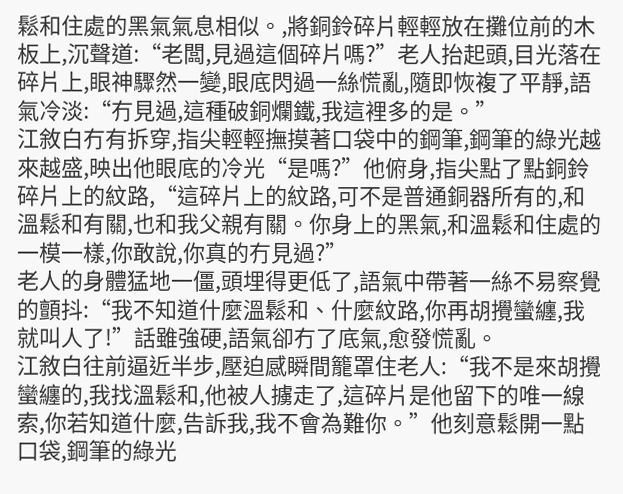鬆和住處的黑氣氣息相似。,將銅鈴碎片輕輕放在攤位前的木板上,沉聲道:“老闆,見過這個碎片嗎?”老人抬起頭,目光落在碎片上,眼神驟然一變,眼底閃過一絲慌亂,隨即恢複了平靜,語氣冷淡:“冇見過,這種破銅爛鐵,我這裡多的是。”
江敘白冇有拆穿,指尖輕輕撫摸著口袋中的鋼筆,鋼筆的綠光越來越盛,映出他眼底的冷光“是嗎?”他俯身,指尖點了點銅鈴碎片上的紋路,“這碎片上的紋路,可不是普通銅器所有的,和溫鬆和有關,也和我父親有關。你身上的黑氣,和溫鬆和住處的一模一樣,你敢說,你真的冇見過?”
老人的身體猛地一僵,頭埋得更低了,語氣中帶著一絲不易察覺的顫抖:“我不知道什麼溫鬆和、什麼紋路,你再胡攪蠻纏,我就叫人了!”話雖強硬,語氣卻冇了底氣,愈發慌亂。
江敘白往前逼近半步,壓迫感瞬間籠罩住老人:“我不是來胡攪蠻纏的,我找溫鬆和,他被人擄走了,這碎片是他留下的唯一線索,你若知道什麼,告訴我,我不會為難你。”他刻意鬆開一點口袋,鋼筆的綠光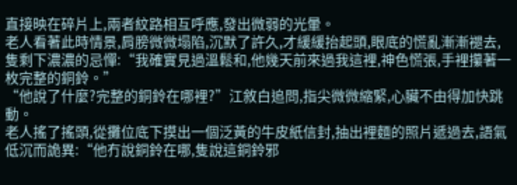直接映在碎片上,兩者紋路相互呼應,發出微弱的光暈。
老人看著此時情景,肩膀微微塌陷,沉默了許久,才緩緩抬起頭,眼底的慌亂漸漸褪去,隻剩下濃濃的忌憚:“我確實見過溫鬆和,他幾天前來過我這裡,神色慌張,手裡攥著一枚完整的銅鈴。”
“他說了什麼?完整的銅鈴在哪裡?”江敘白追問,指尖微微縮緊,心臟不由得加快跳動。
老人搖了搖頭,從攤位底下摸出一個泛黃的牛皮紙信封,抽出裡麵的照片遞過去,語氣低沉而詭異:“他冇說銅鈴在哪,隻說這銅鈴邪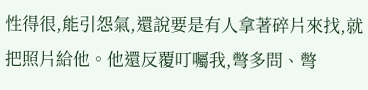性得很,能引怨氣,還說要是有人拿著碎片來找,就把照片給他。他還反覆叮囑我,彆多問、彆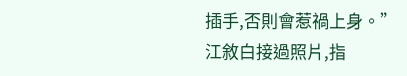插手,否則會惹禍上身。”
江敘白接過照片,指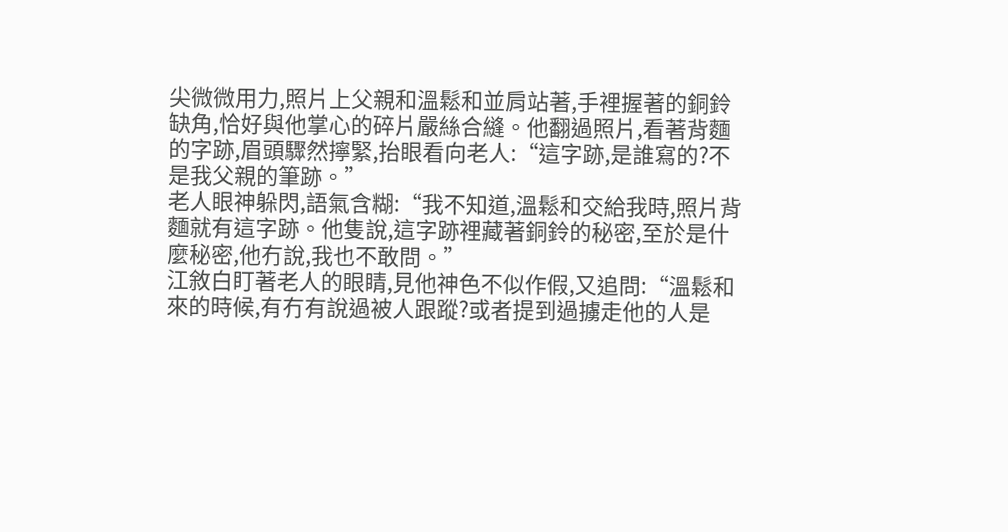尖微微用力,照片上父親和溫鬆和並肩站著,手裡握著的銅鈴缺角,恰好與他掌心的碎片嚴絲合縫。他翻過照片,看著背麵的字跡,眉頭驟然擰緊,抬眼看向老人:“這字跡,是誰寫的?不是我父親的筆跡。”
老人眼神躲閃,語氣含糊:“我不知道,溫鬆和交給我時,照片背麵就有這字跡。他隻說,這字跡裡藏著銅鈴的秘密,至於是什麼秘密,他冇說,我也不敢問。”
江敘白盯著老人的眼睛,見他神色不似作假,又追問:“溫鬆和來的時候,有冇有說過被人跟蹤?或者提到過擄走他的人是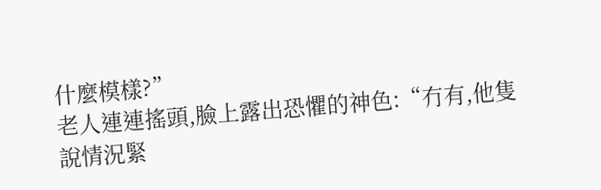什麼模樣?”
老人連連搖頭,臉上露出恐懼的神色:“冇有,他隻說情況緊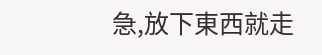急,放下東西就走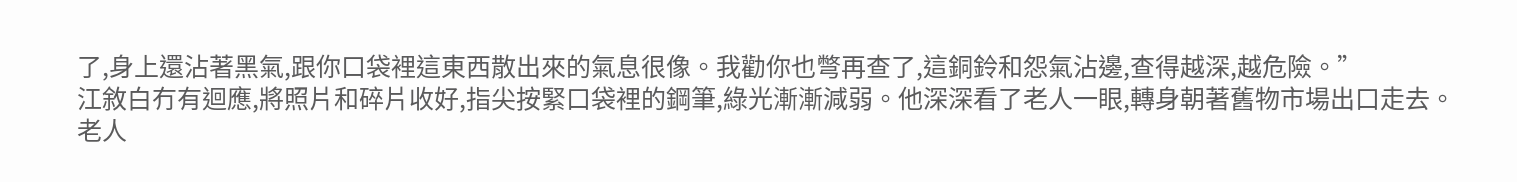了,身上還沾著黑氣,跟你口袋裡這東西散出來的氣息很像。我勸你也彆再查了,這銅鈴和怨氣沾邊,查得越深,越危險。”
江敘白冇有迴應,將照片和碎片收好,指尖按緊口袋裡的鋼筆,綠光漸漸減弱。他深深看了老人一眼,轉身朝著舊物市場出口走去。老人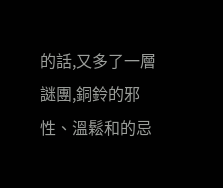的話,又多了一層謎團,銅鈴的邪性、溫鬆和的忌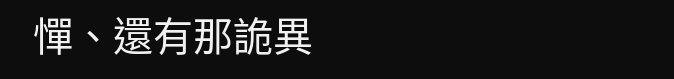憚、還有那詭異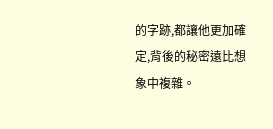的字跡,都讓他更加確定,背後的秘密遠比想象中複雜。